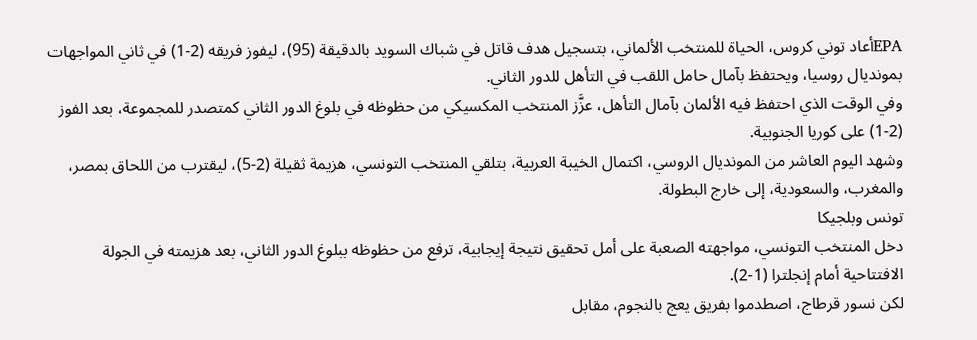EPAأعاد توني كروس، الحياة للمنتخب الألماني، بتسجيل هدف قاتل في شباك السويد بالدقيقة (95)، ليفوز فريقه (2-1) في ثاني المواجهات بمونديال روسيا، ويحتفظ بآمال حامل اللقب في التأهل للدور الثاني.
وفي الوقت الذي احتفظ فيه الألمان بآمال التأهل، عزَّز المنتخب المكسيكي من حظوظه في بلوغ الدور الثاني كمتصدر للمجموعة، بعد الفوز (2-1) على كوريا الجنوبية.
وشهد اليوم العاشر من المونديال الروسي، اكتمال الخيبة العربية، بتلقي المنتخب التونسي، هزيمة ثقيلة (2-5)، ليقترب من اللحاق بمصر، والمغرب، والسعودية، إلى خارج البطولة.
تونس وبلجيكا
دخل المنتخب التونسي، مواجهته الصعبة على أمل تحقيق نتيجة إيجابية، ترفع من حظوظه ببلوغ الدور الثاني، بعد هزيمته في الجولة الافتتاحية أمام إنجلترا (1-2).
لكن نسور قرطاج، اصطدموا بفريق يعج بالنجوم، مقابل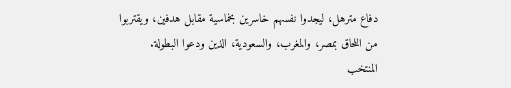دفاع مترهل، ليجدوا نفسهم خاسرين بخماسية مقابل هدفين، ويقتربوا من اللحاق بمصر، والمغرب، والسعودية، الذين ودعوا البطولة.
المنتخب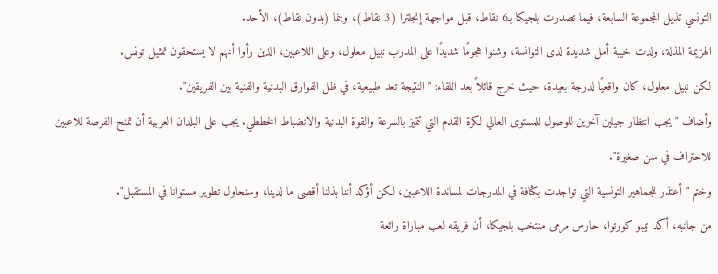التونسي تذيل المجموعة السابعة، فيما تصدرت بلجيكا بـ6 نقاط، قبل مواجهة إنجلترا (3 نقاط)، وبنما (بدون نقاط)، الأحد.
الهزيمة المذلة، ولدت خيبة أمل شديدة لدى التوانسة، وشنوا هجومًا شديدًا على المدرب نبيل معلول، وعلى اللاعبين، الذين رأوا أنهم لا يستحقون تمثيل تونس.
لكن نبيل معلول، كان واقعيًا لدرجة بعيدة، حيث خرج قائلاً بعد اللقاء: "النتيجة تعد طبيعية، في ظل الفوارق البدنية والفنية بين الفريقين".
وأضاف "يجب انتظار جيلين آخرين للوصول للمستوى العالي لكرة القدم التي تتميز بالسرعة والقوة البدنية والانضباط الخططي. يجب على البلدان العربية أن تمنح الفرصة للاعبين للاحتراف في سن صغيرة".
وختم "أعتذر للجماهير التونسية التي تواجدت بكثافة في المدرجات لمساندة اللاعبين، لكن أؤكد أننا بذلنا أقصى ما لدينا، وسنحاول تطوير مستوانا في المستقبل".
من جانبه، أكد تيبو كورتوا، حارس مرمى منتخب بلجيكا، أن فريقه لعب مباراة رائعة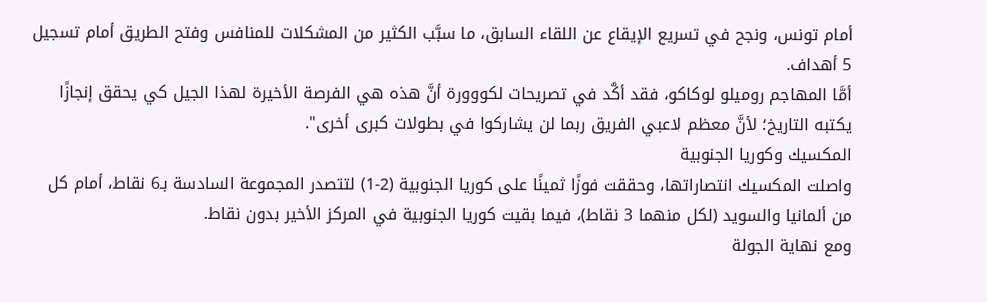أمام تونس، ونجح في تسريع الإيقاع عن اللقاء السابق، ما سبَّب الكثير من المشكلات للمنافس وفتح الطريق أمام تسجيل 5 أهداف.
أمَّا المهاجم روميلو لوكاكو، فقد أكَّد في تصريحات لكووورة أنَّ هذه هي الفرصة الأخيرة لهذا الجيل كي يحقق إنجازًا يكتبه التاريخ؛ لأنَّ معظم لاعبي الفريق ربما لن يشاركوا في بطولات كبرى أخرى".
المكسيك وكوريا الجنوبية
واصلت المكسيك انتصاراتها، وحققت فوزًا ثمينًا على كوريا الجنوبية (2-1) لتتصدر المجموعة السادسة بـ6 نقاط، أمام كل من ألمانيا والسويد (لكل منهما 3 نقاط)، فيما بقيت كوريا الجنوبية في المركز الأخير بدون نقاط.
ومع نهاية الجولة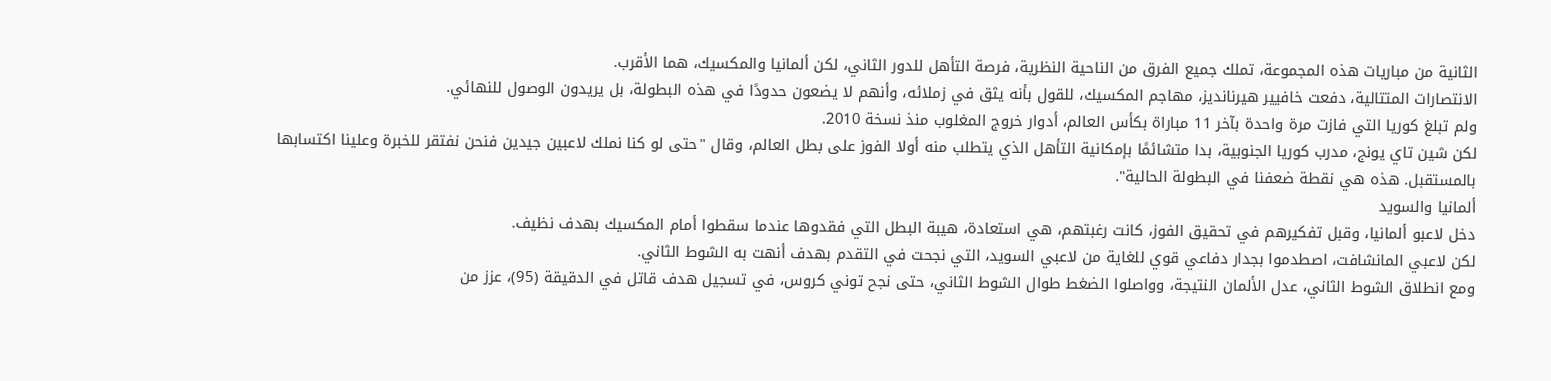الثانية من مباريات هذه المجموعة، تملك جميع الفرق من الناحية النظرية، فرصة التأهل للدور الثاني، لكن ألمانيا والمكسيك، هما الأقرب.
الانتصارات المتتالية، دفعت خافيير هيرنانديز، مهاجم المكسيك، للقول بأنه يثق في زملائه، وأنهم لا يضعون حدودًا في هذه البطولة، بل يريدون الوصول للنهائي.
ولم تبلغ كوريا التي فازت مرة واحدة بآخر 11 مباراة بكأس العالم، أدوار خروج المغلوب منذ نسخة 2010.
لكن شين تاي يونج، مدرب كوريا الجنوبية، بدا متشائمًا بإمكانية التأهل الذي يتطلب منه أولا الفوز على بطل العالم، وقال "حتى لو كنا نملك لاعبين جيدين فنحن نفتقر للخبرة وعلينا اكتسابها بالمستقبل. هذه هي نقطة ضعفنا في البطولة الحالية".
ألمانيا والسويد
دخل لاعبو ألمانيا، وقبل تفكيرهم في تحقيق الفوز، كانت رغبتهم، هي استعادة، هيبة البطل التي فقدوها عندما سقطوا أمام المكسيك بهدف نظيف.
لكن لاعبي المانشافت، اصطدموا بجدار دفاعي قوي للغاية من لاعبي السويد، التي نجحت في التقدم بهدف أنهت به الشوط الثاني.
ومع انطلاق الشوط الثاني، عدل الألمان النتيجة، وواصلوا الضغط طوال الشوط الثاني، حتى نجح توني كروس، في تسجيل هدف قاتل في الدقيقة (95)، عزز من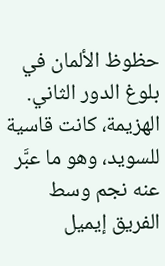حظوظ الألمان في بلوغ الدور الثاني.
الهزيمة، كانت قاسية للسويد، وهو ما عبَّر عنه نجم وسط الفريق إيميل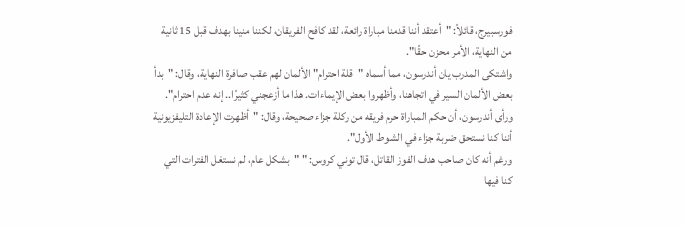فورسبيرج، قائلاً: "أعتقد أننا قدمنا مباراة رائعة، لقد كافح الفريقان، لكننا منينا بهدف قبل 15 ثانية من النهاية، الأمر محزن حقًا".
واشتكى المدرب يان أندرسون، مما أسماه "قلة احترام" الألمان لهم عقب صافرة النهاية، وقال: "بدأ بعض الألمان السير في اتجاهنا، وأظهروا بعض الإيماءات. هذا ما أزعجني كثيرًا.. إنه عدم احترام".
ورأى أندرسون، أن حكم المباراة حرم فريقه من ركلة جزاء صحيحة، وقال: "أظهرت الإعادة التليفزيونية أننا كنا نستحق ضربة جزاء في الشوط الأول".
ورغم أنه كان صاحب هدف الفوز القاتل، قال توني كروس: " "بشكل عام، لم نستغل الفترات التي كنا فيها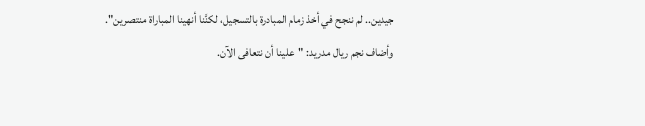جيدين.. لم ننجح في أخذ زمام المبادرة بالتسجيل، لكنَّنا أنهينا المباراة منتصرين".
وأضاف نجم ريال مدريد: "علينا أن نتعافى الآن.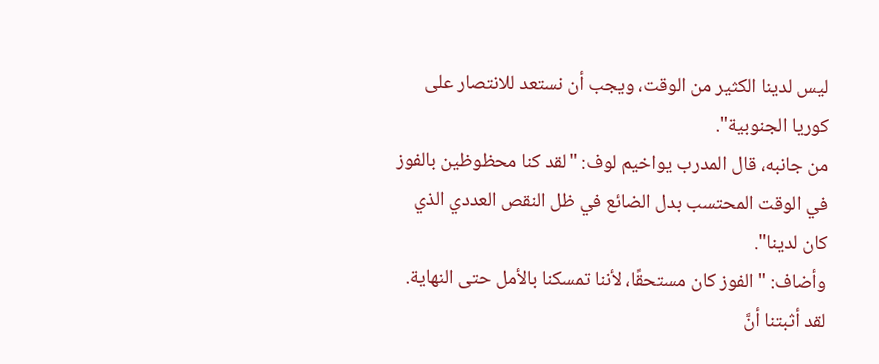ليس لدينا الكثير من الوقت، ويجب أن نستعد للانتصار على كوريا الجنوبية".
من جانبه، قال المدرب يواخيم لوف: "لقد كنا محظوظين بالفوز في الوقت المحتسب بدل الضائع في ظل النقص العددي الذي كان لدينا".
وأضاف: "الفوز كان مستحقًا، لأننا تمسكنا بالأمل حتى النهاية. لقد أثبتنا أنَّ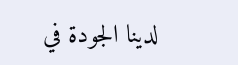لدينا الجودة في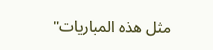مثل هذه المباريات"